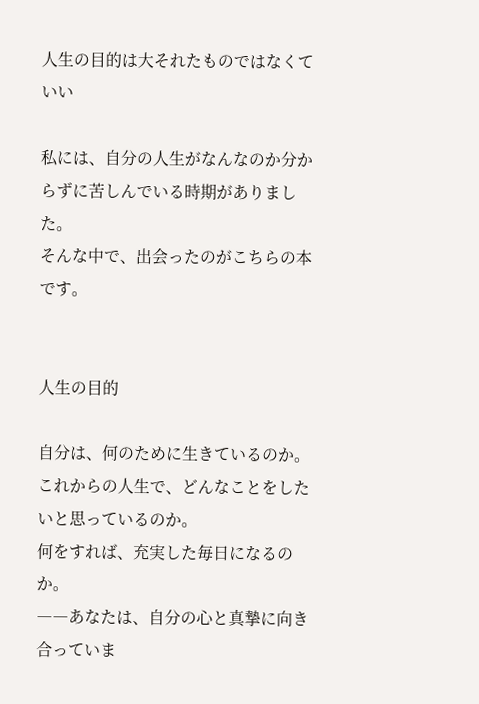人生の目的は大それたものではなくていい

私には、自分の人生がなんなのか分からずに苦しんでいる時期がありました。
そんな中で、出会ったのがこちらの本です。


人生の目的

自分は、何のために生きているのか。
これからの人生で、どんなことをしたいと思っているのか。
何をすれば、充実した毎日になるのか。
――あなたは、自分の心と真摯に向き合っていま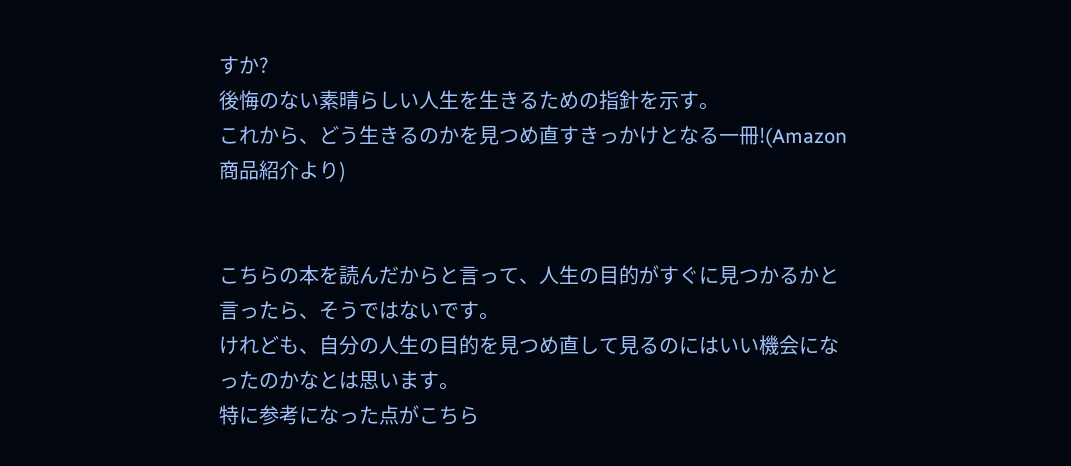すか?
後悔のない素晴らしい人生を生きるための指針を示す。
これから、どう生きるのかを見つめ直すきっかけとなる一冊!(Amazon商品紹介より)


こちらの本を読んだからと言って、人生の目的がすぐに見つかるかと言ったら、そうではないです。
けれども、自分の人生の目的を見つめ直して見るのにはいい機会になったのかなとは思います。
特に参考になった点がこちら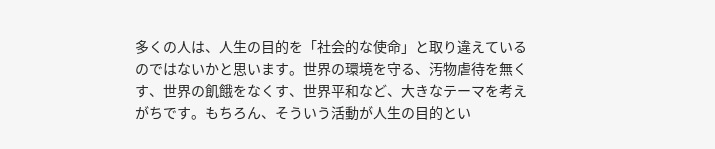多くの人は、人生の目的を「社会的な使命」と取り違えているのではないかと思います。世界の環境を守る、汚物虐待を無くす、世界の飢餓をなくす、世界平和など、大きなテーマを考えがちです。もちろん、そういう活動が人生の目的とい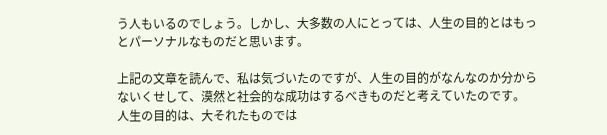う人もいるのでしょう。しかし、大多数の人にとっては、人生の目的とはもっとパーソナルなものだと思います。

上記の文章を読んで、私は気づいたのですが、人生の目的がなんなのか分からないくせして、漠然と社会的な成功はするべきものだと考えていたのです。
人生の目的は、大それたものでは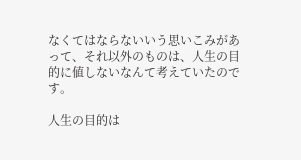なくてはならないいう思いこみがあって、それ以外のものは、人生の目的に値しないなんて考えていたのです。

人生の目的は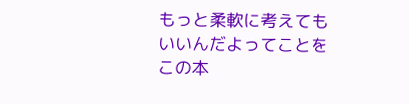もっと柔軟に考えてもいいんだよってことをこの本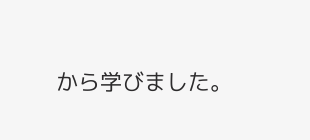から学びました。